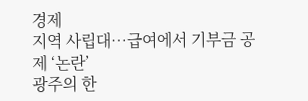경제
지역 사립대…급여에서 기부금 공제 ‘논란’
광주의 한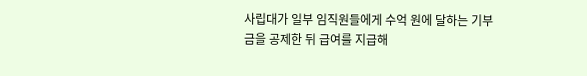사립대가 일부 임직원들에게 수억 원에 달하는 기부금을 공제한 뒤 급여를 지급해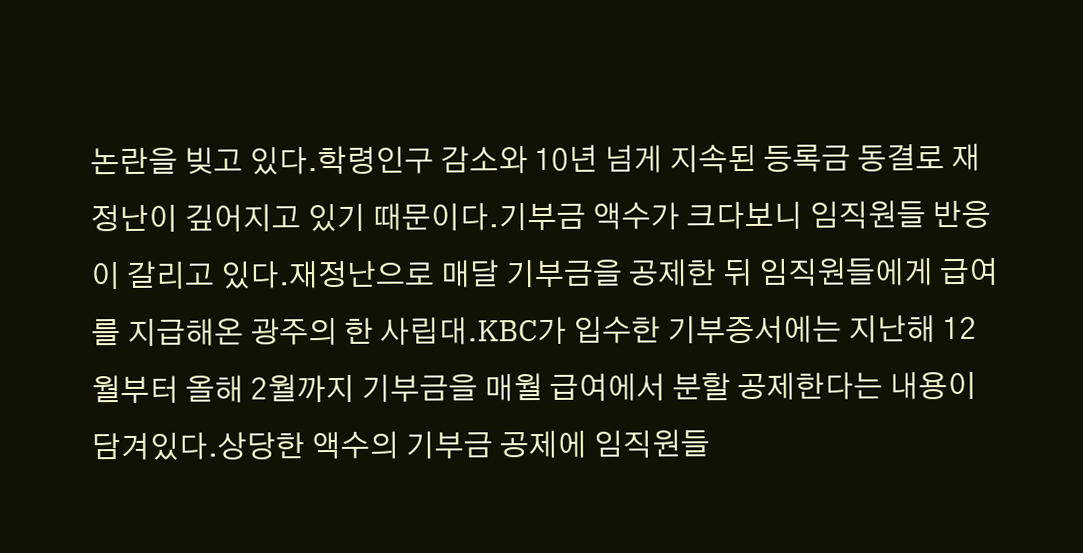논란을 빚고 있다.학령인구 감소와 10년 넘게 지속된 등록금 동결로 재정난이 깊어지고 있기 때문이다.기부금 액수가 크다보니 임직원들 반응이 갈리고 있다.재정난으로 매달 기부금을 공제한 뒤 임직원들에게 급여를 지급해온 광주의 한 사립대.KBC가 입수한 기부증서에는 지난해 12월부터 올해 2월까지 기부금을 매월 급여에서 분할 공제한다는 내용이 담겨있다.상당한 액수의 기부금 공제에 임직원들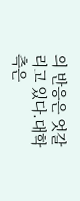의 반응은 엇갈리고 있다.대학 측은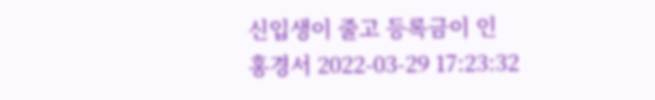신입생이 줄고 등록금이 인
홍경서 2022-03-29 17:23:32